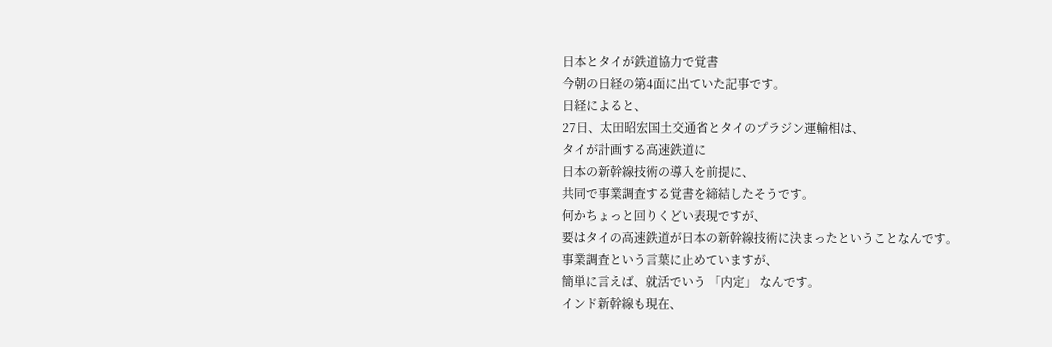日本とタイが鉄道協力で覚書
今朝の日経の第4面に出ていた記事です。
日経によると、
27日、太田昭宏国土交通省とタイのプラジン運輸相は、
タイが計画する高速鉄道に
日本の新幹線技術の導入を前提に、
共同で事業調査する覚書を締結したそうです。
何かちょっと回りくどい表現ですが、
要はタイの高速鉄道が日本の新幹線技術に決まったということなんです。
事業調査という言葉に止めていますが、
簡単に言えば、就活でいう 「内定」 なんです。
インド新幹線も現在、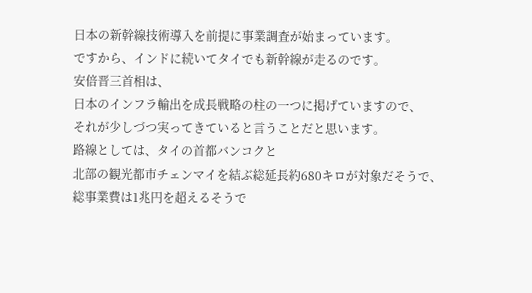日本の新幹線技術導入を前提に事業調査が始まっています。
ですから、インドに続いてタイでも新幹線が走るのです。
安倍晋三首相は、
日本のインフラ輸出を成長戦略の柱の一つに掲げていますので、
それが少しづつ実ってきていると言うことだと思います。
路線としては、タイの首都バンコクと
北部の観光都市チェンマイを結ぶ総延長約680キロが対象だそうで、
総事業費は1兆円を超えるそうで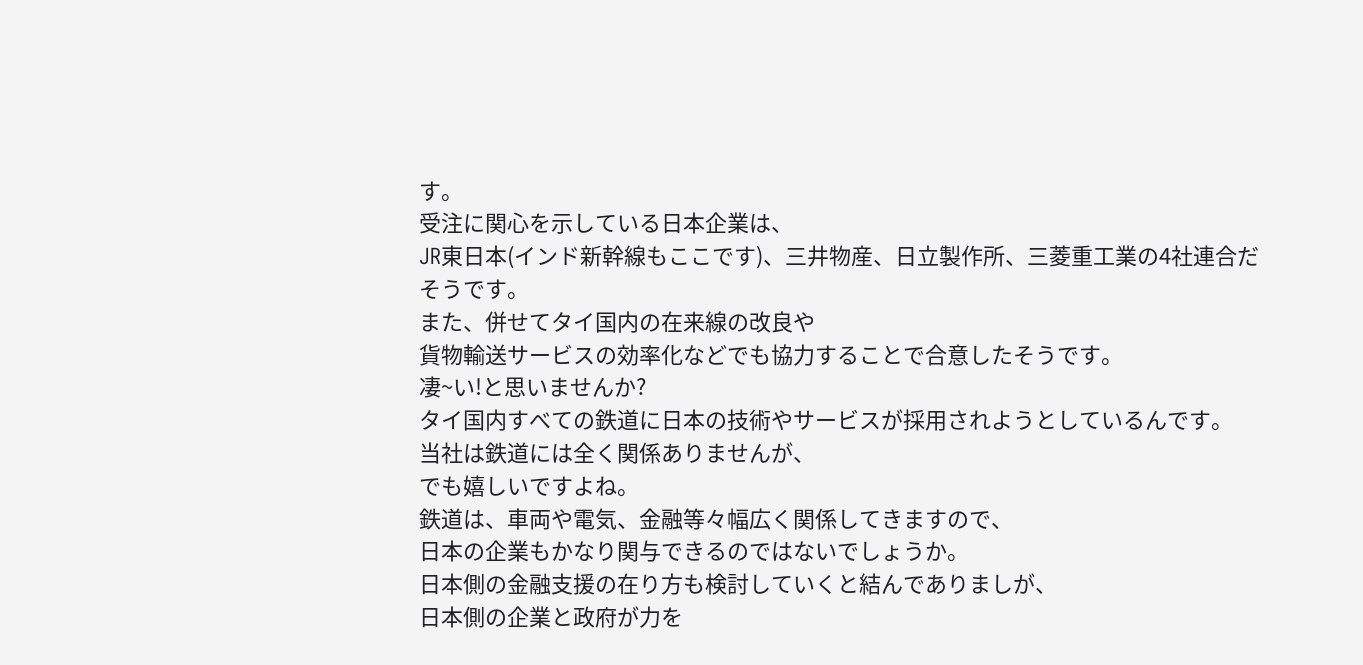す。
受注に関心を示している日本企業は、
JR東日本(インド新幹線もここです)、三井物産、日立製作所、三菱重工業の4社連合だそうです。
また、併せてタイ国内の在来線の改良や
貨物輸送サービスの効率化などでも協力することで合意したそうです。
凄~い!と思いませんか?
タイ国内すべての鉄道に日本の技術やサービスが採用されようとしているんです。
当社は鉄道には全く関係ありませんが、
でも嬉しいですよね。
鉄道は、車両や電気、金融等々幅広く関係してきますので、
日本の企業もかなり関与できるのではないでしょうか。
日本側の金融支援の在り方も検討していくと結んでありましが、
日本側の企業と政府が力を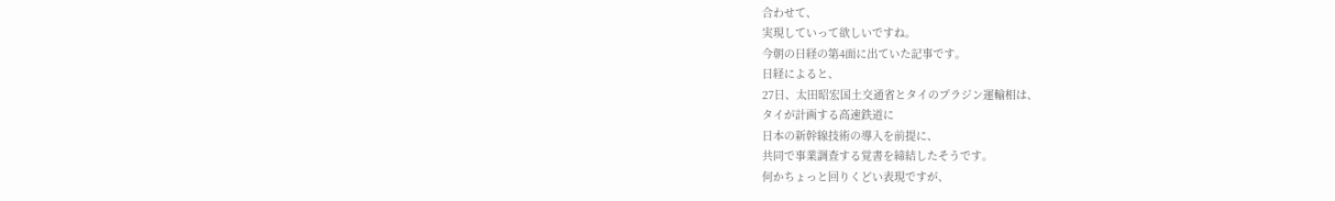合わせて、
実現していって欲しいですね。
今朝の日経の第4面に出ていた記事です。
日経によると、
27日、太田昭宏国土交通省とタイのプラジン運輸相は、
タイが計画する高速鉄道に
日本の新幹線技術の導入を前提に、
共同で事業調査する覚書を締結したそうです。
何かちょっと回りくどい表現ですが、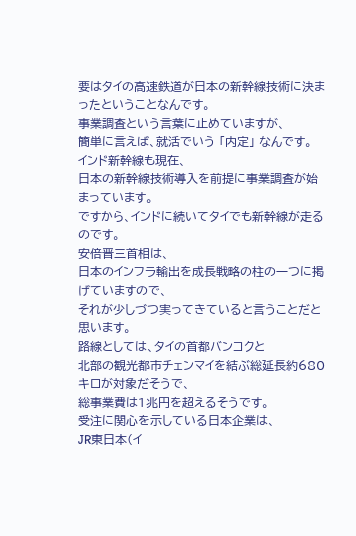要はタイの高速鉄道が日本の新幹線技術に決まったということなんです。
事業調査という言葉に止めていますが、
簡単に言えば、就活でいう 「内定」 なんです。
インド新幹線も現在、
日本の新幹線技術導入を前提に事業調査が始まっています。
ですから、インドに続いてタイでも新幹線が走るのです。
安倍晋三首相は、
日本のインフラ輸出を成長戦略の柱の一つに掲げていますので、
それが少しづつ実ってきていると言うことだと思います。
路線としては、タイの首都バンコクと
北部の観光都市チェンマイを結ぶ総延長約680キロが対象だそうで、
総事業費は1兆円を超えるそうです。
受注に関心を示している日本企業は、
JR東日本(イ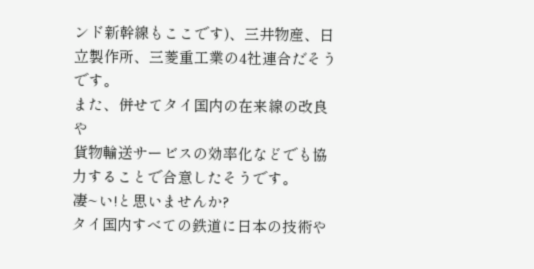ンド新幹線もここです)、三井物産、日立製作所、三菱重工業の4社連合だそうです。
また、併せてタイ国内の在来線の改良や
貨物輸送サービスの効率化などでも協力することで合意したそうです。
凄~い!と思いませんか?
タイ国内すべての鉄道に日本の技術や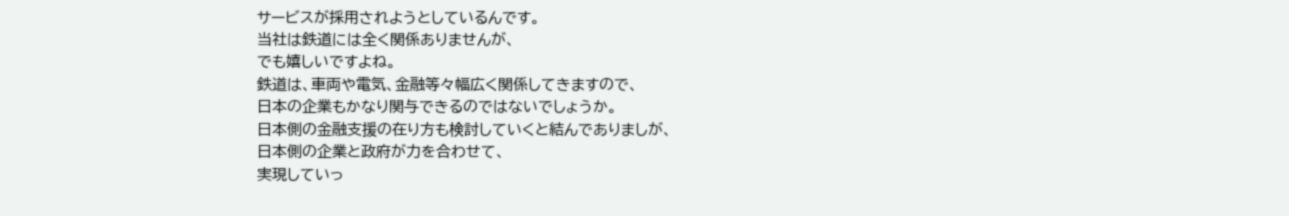サービスが採用されようとしているんです。
当社は鉄道には全く関係ありませんが、
でも嬉しいですよね。
鉄道は、車両や電気、金融等々幅広く関係してきますので、
日本の企業もかなり関与できるのではないでしょうか。
日本側の金融支援の在り方も検討していくと結んでありましが、
日本側の企業と政府が力を合わせて、
実現していっ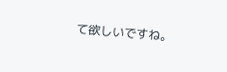て欲しいですね。